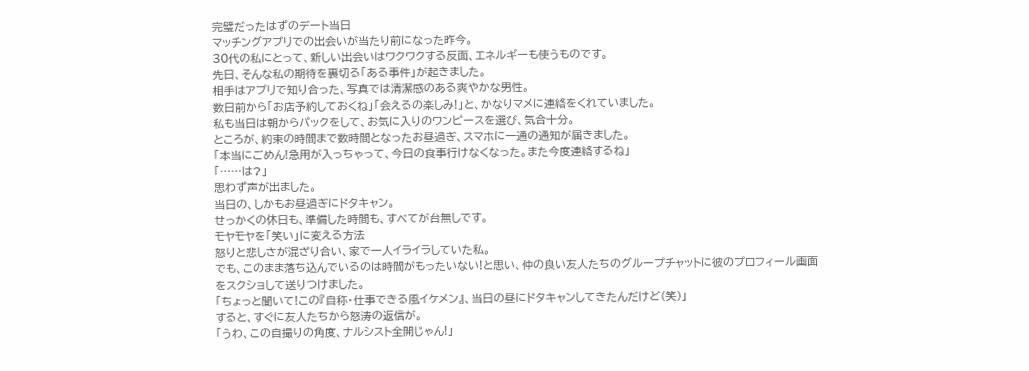完璧だったはずのデート当日
マッチングアプリでの出会いが当たり前になった昨今。
30代の私にとって、新しい出会いはワクワクする反面、エネルギーも使うものです。
先日、そんな私の期待を裏切る「ある事件」が起きました。
相手はアプリで知り合った、写真では清潔感のある爽やかな男性。
数日前から「お店予約しておくね」「会えるの楽しみ!」と、かなりマメに連絡をくれていました。
私も当日は朝からパックをして、お気に入りのワンピースを選び、気合十分。
ところが、約束の時間まで数時間となったお昼過ぎ、スマホに一通の通知が届きました。
「本当にごめん!急用が入っちゃって、今日の食事行けなくなった。また今度連絡するね」
「……は?」
思わず声が出ました。
当日の、しかもお昼過ぎにドタキャン。
せっかくの休日も、準備した時間も、すべてが台無しです。
モヤモヤを「笑い」に変える方法
怒りと悲しさが混ざり合い、家で一人イライラしていた私。
でも、このまま落ち込んでいるのは時間がもったいない!と思い、仲の良い友人たちのグループチャットに彼のプロフィール画面をスクショして送りつけました。
「ちょっと聞いて!この『自称・仕事できる風イケメン』、当日の昼にドタキャンしてきたんだけど(笑)」
すると、すぐに友人たちから怒涛の返信が。
「うわ、この自撮りの角度、ナルシスト全開じゃん!」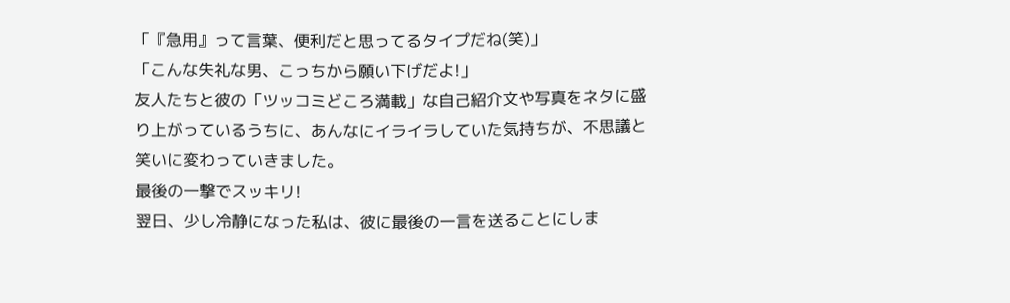「『急用』って言葉、便利だと思ってるタイプだね(笑)」
「こんな失礼な男、こっちから願い下げだよ!」
友人たちと彼の「ツッコミどころ満載」な自己紹介文や写真をネタに盛り上がっているうちに、あんなにイライラしていた気持ちが、不思議と笑いに変わっていきました。
最後の一撃でスッキリ!
翌日、少し冷静になった私は、彼に最後の一言を送ることにしま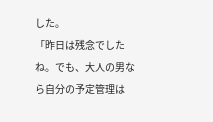した。
「昨日は残念でしたね。でも、大人の男なら自分の予定管理は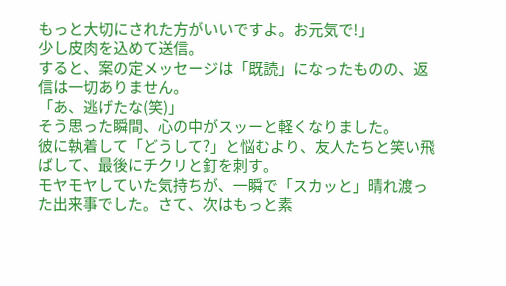もっと大切にされた方がいいですよ。お元気で!」
少し皮肉を込めて送信。
すると、案の定メッセージは「既読」になったものの、返信は一切ありません。
「あ、逃げたな(笑)」
そう思った瞬間、心の中がスッーと軽くなりました。
彼に執着して「どうして?」と悩むより、友人たちと笑い飛ばして、最後にチクリと釘を刺す。
モヤモヤしていた気持ちが、一瞬で「スカッと」晴れ渡った出来事でした。さて、次はもっと素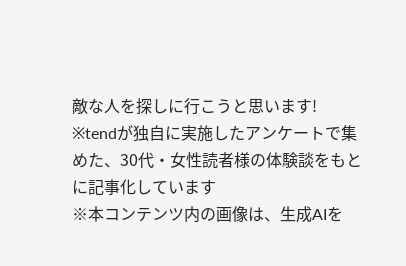敵な人を探しに行こうと思います!
※tendが独自に実施したアンケートで集めた、30代・女性読者様の体験談をもとに記事化しています
※本コンテンツ内の画像は、生成AIを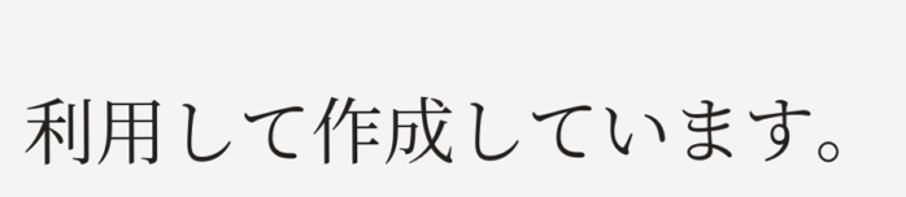利用して作成しています。